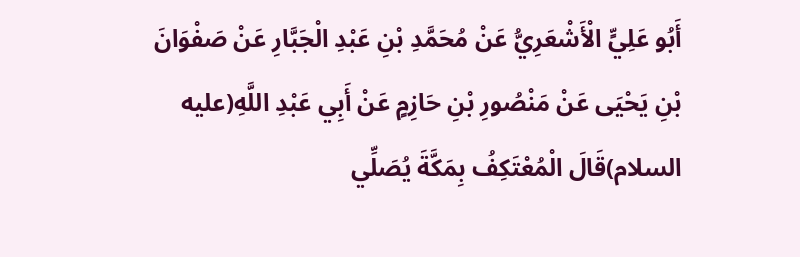أَبُو عَلِيٍّ الْأَشْعَرِيُّ عَنْ مُحَمَّدِ بْنِ عَبْدِ الْجَبَّارِ عَنْ صَفْوَانَ بْنِ يَحْيَى عَنْ مَنْصُورِ بْنِ حَازِمٍ عَنْ أَبِي عَبْدِ اللَّهِ(عليه السلام)قَالَ الْمُعْتَكِفُ بِمَكَّةَ يُصَلِّي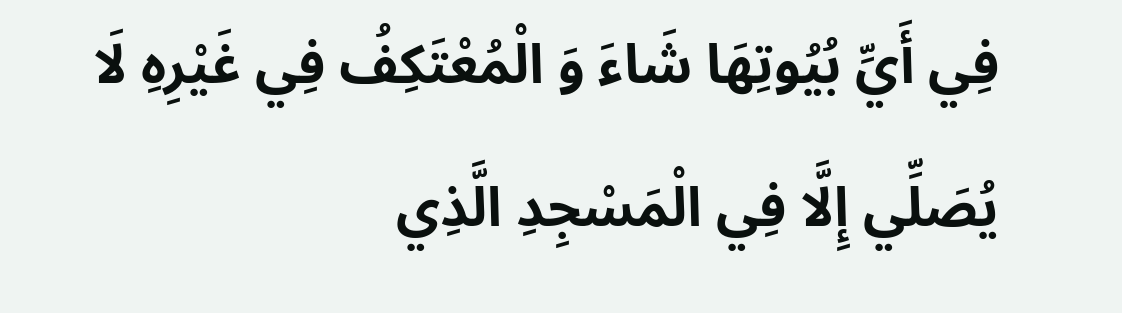فِي أَيِّ بُيُوتِهَا شَاءَ وَ الْمُعْتَكِفُ فِي غَيْرِهِ لَا يُصَلِّي إِلَّا فِي الْمَسْجِدِ الَّذِي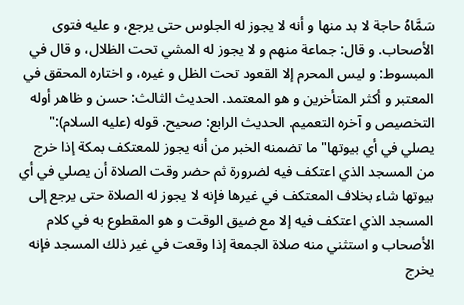سَمَّاهُ حاجة لا بد منها و أنه لا يجوز له الجلوس حتى يرجع، و عليه فتوى الأصحاب. و قال: جماعة منهم و لا يجوز له المشي تحت الظلال، و قال في المبسوط: و ليس المحرم إلا القعود تحت الظل و غيره، و اختاره المحقق في المعتبر و أكثر المتأخرين و هو المعتمد. الحديث الثالث: حسن و ظاهر أوله التخصيص و آخره التعميم. الحديث الرابع: صحيح. قوله (عليه السلام):" يصلي في أي بيوتها" ما تضمنه الخبر من أنه يجوز للمعتكف بمكة إذا خرج من المسجد الذي اعتكف فيه لضرورة ثم حضر وقت الصلاة أن يصلي في أي بيوتها شاء بخلاف المعتكف في غيرها فإنه لا يجوز له الصلاة حتى يرجع إلى المسجد الذي اعتكف فيه إلا مع ضيق الوقت و هو المقطوع به في كلام الأصحاب و استثني منه صلاة الجمعة إذا وقعت في غير ذلك المسجد فإنه يخرج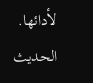لأدائها. الحديث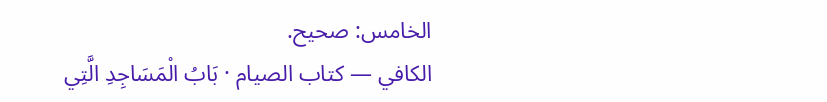الخامس: صحيح.
الكافي — كتاب الصيام · بَابُ الْمَسَاجِدِ الَّتِي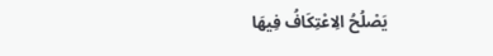يَصْلُحُ الِاعْتِكَافُ فِيهَا